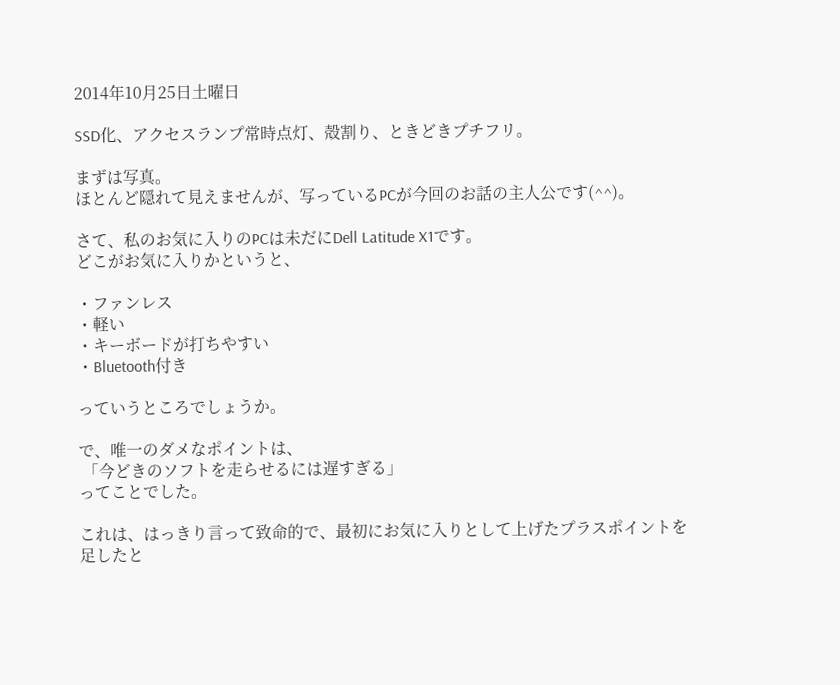2014年10月25日土曜日

SSD化、アクセスランプ常時点灯、殻割り、ときどきプチフリ。

まずは写真。
ほとんど隠れて見えませんが、写っているPCが今回のお話の主人公です(^^)。

さて、私のお気に入りのPCは未だにDell Latitude X1です。
どこがお気に入りかというと、

・ファンレス
・軽い
・キーボードが打ちやすい
・Bluetooth付き

っていうところでしょうか。

で、唯一のダメなポイントは、
 「今どきのソフトを走らせるには遅すぎる」
ってことでした。

これは、はっきり言って致命的で、最初にお気に入りとして上げたプラスポイントを足したと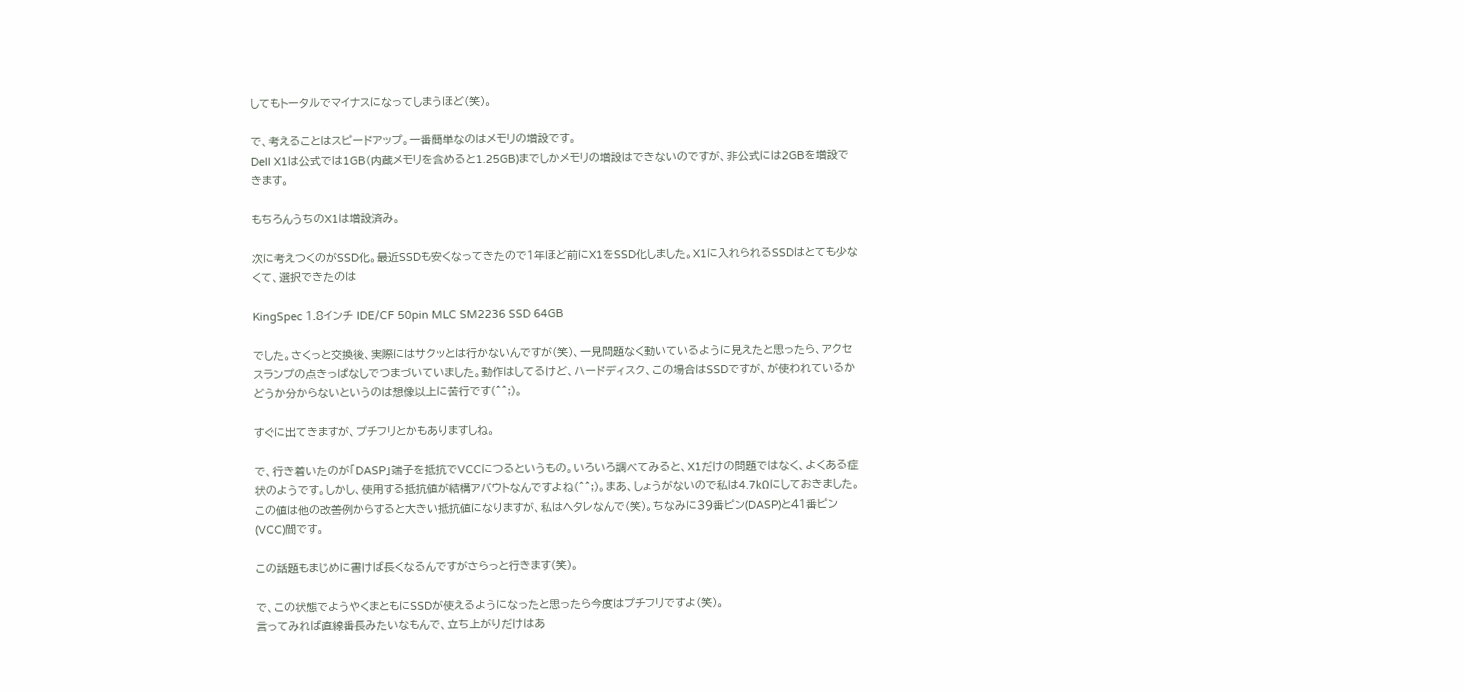してもトータルでマイナスになってしまうほど(笑)。

で、考えることはスピードアップ。一番簡単なのはメモリの増設です。
Dell X1は公式では1GB(内蔵メモリを含めると1.25GB)までしかメモリの増設はできないのですが、非公式には2GBを増設できます。

もちろんうちのX1は増設済み。

次に考えつくのがSSD化。最近SSDも安くなってきたので1年ほど前にX1をSSD化しました。X1に入れられるSSDはとても少なくて、選択できたのは

KingSpec 1.8インチ IDE/CF 50pin MLC SM2236 SSD 64GB

でした。さくっと交換後、実際にはサクッとは行かないんですが(笑)、一見問題なく動いているように見えたと思ったら、アクセスランプの点きっぱなしでつまづいていました。動作はしてるけど、ハードディスク、この場合はSSDですが、が使われているかどうか分からないというのは想像以上に苦行です(^^;)。

すぐに出てきますが、プチフリとかもありますしね。

で、行き着いたのが「DASP」端子を抵抗でVCCにつるというもの。いろいろ調べてみると、X1だけの問題ではなく、よくある症状のようです。しかし、使用する抵抗値が結構アバウトなんですよね(^^;)。まあ、しょうがないので私は4.7kΩにしておきました。この値は他の改善例からすると大きい抵抗値になりますが、私はヘタレなんで(笑)。ちなみに39番ピン(DASP)と41番ピン(VCC)間です。

この話題もまじめに書けば長くなるんですがさらっと行きます(笑)。

で、この状態でようやくまともにSSDが使えるようになったと思ったら今度はプチフリですよ(笑)。
言ってみれば直線番長みたいなもんで、立ち上がりだけはあ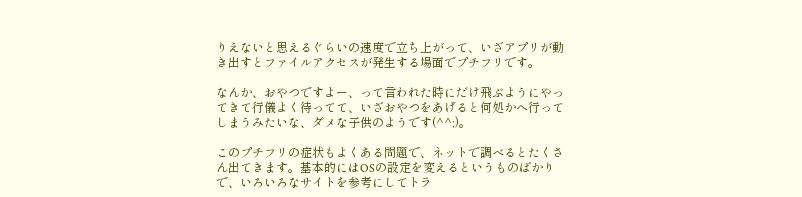りえないと思えるぐらいの速度で立ち上がって、いざアプリが動き出すとファイルアクセスが発生する場面でプチフリです。

なんか、おやつですよー、って言われた時にだけ飛ぶようにやってきて行儀よく待ってて、いざおやつをあげると何処かへ行ってしまうみたいな、ダメな子供のようです(^^;)。

このプチフリの症状もよくある問題で、ネットで調べるとたくさん出てきます。基本的にはOSの設定を変えるというものばかりで、いろいろなサイトを参考にしてトラ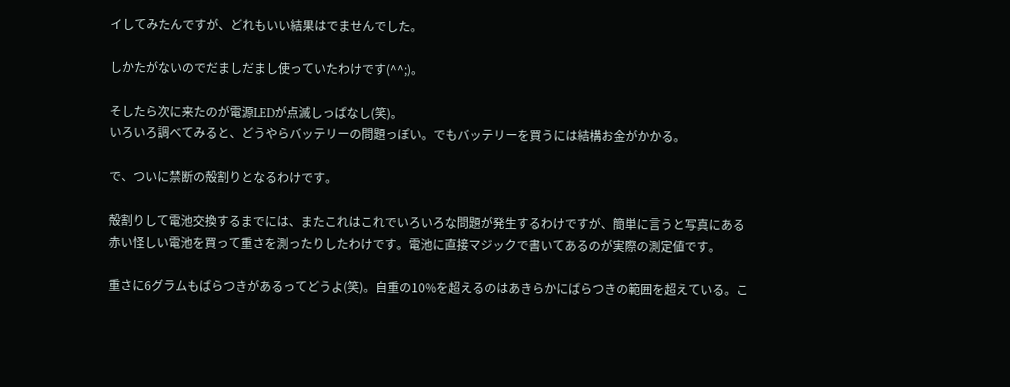イしてみたんですが、どれもいい結果はでませんでした。

しかたがないのでだましだまし使っていたわけです(^^;)。

そしたら次に来たのが電源LEDが点滅しっぱなし(笑)。
いろいろ調べてみると、どうやらバッテリーの問題っぽい。でもバッテリーを買うには結構お金がかかる。

で、ついに禁断の殻割りとなるわけです。

殻割りして電池交換するまでには、またこれはこれでいろいろな問題が発生するわけですが、簡単に言うと写真にある赤い怪しい電池を買って重さを測ったりしたわけです。電池に直接マジックで書いてあるのが実際の測定値です。

重さに6グラムもばらつきがあるってどうよ(笑)。自重の10%を超えるのはあきらかにばらつきの範囲を超えている。こ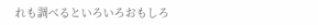れも調べるといろいろおもしろ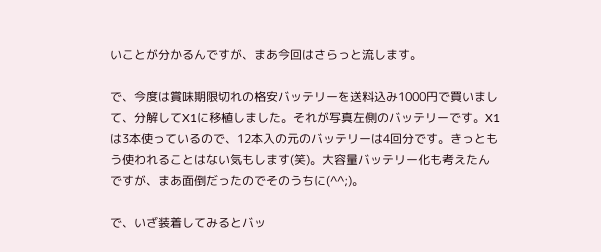いことが分かるんですが、まあ今回はさらっと流します。

で、今度は賞味期限切れの格安バッテリーを送料込み1000円で買いまして、分解してX1に移植しました。それが写真左側のバッテリーです。X1は3本使っているので、12本入の元のバッテリーは4回分です。きっともう使われることはない気もします(笑)。大容量バッテリー化も考えたんですが、まあ面倒だったのでそのうちに(^^;)。

で、いざ装着してみるとバッ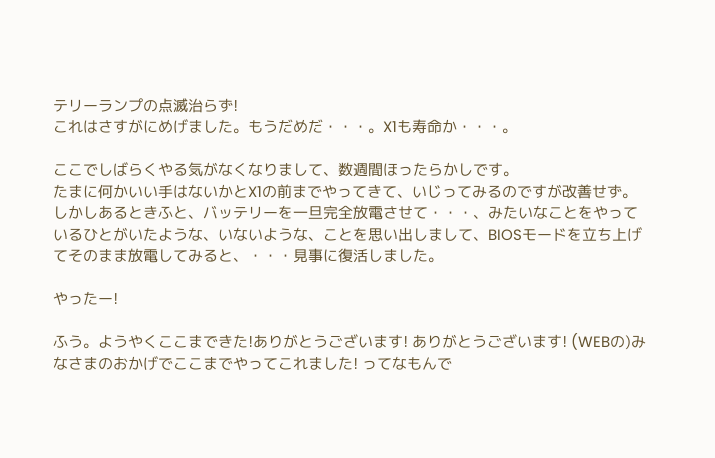テリーランプの点滅治らず!
これはさすがにめげました。もうだめだ・・・。X1も寿命か・・・。

ここでしばらくやる気がなくなりまして、数週間ほったらかしです。
たまに何かいい手はないかとX1の前までやってきて、いじってみるのですが改善せず。
しかしあるときふと、バッテリーを一旦完全放電させて・・・、みたいなことをやっているひとがいたような、いないような、ことを思い出しまして、BIOSモードを立ち上げてそのまま放電してみると、・・・見事に復活しました。

やったー!

ふう。ようやくここまできた!ありがとうございます! ありがとうございます! (WEBの)みなさまのおかげでここまでやってこれました! ってなもんで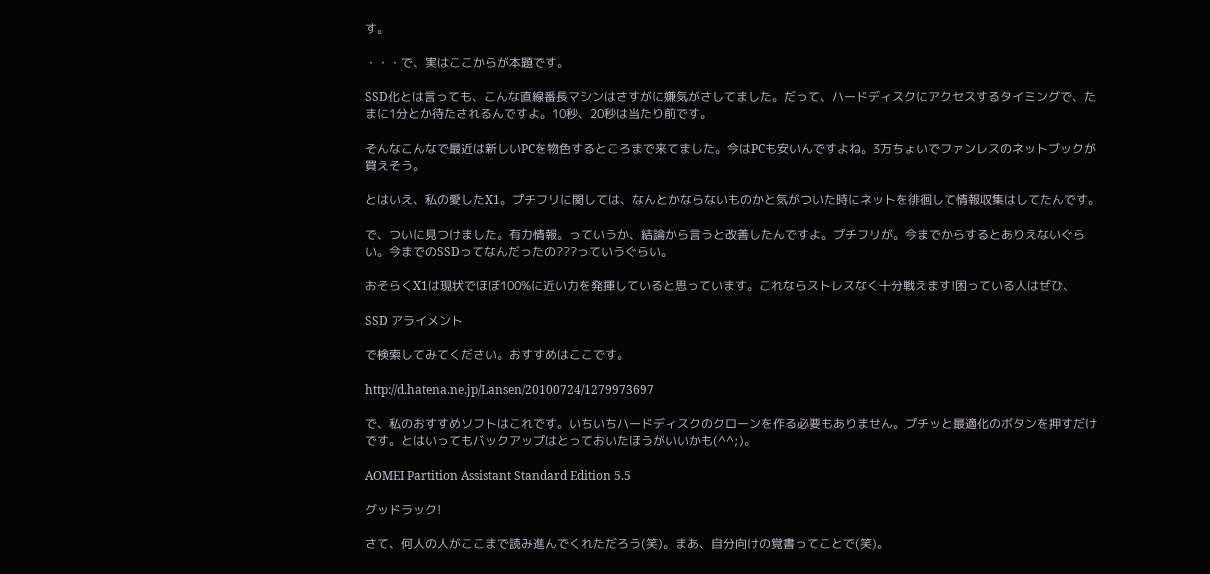す。

・・・で、実はここからが本題です。

SSD化とは言っても、こんな直線番長マシンはさすがに嫌気がさしてました。だって、ハードディスクにアクセスするタイミングで、たまに1分とか待たされるんですよ。10秒、20秒は当たり前です。

そんなこんなで最近は新しいPCを物色するところまで来てました。今はPCも安いんですよね。3万ちょいでファンレスのネットブックが買えそう。

とはいえ、私の愛したX1。プチフリに関しては、なんとかならないものかと気がついた時にネットを徘徊して情報収集はしてたんです。

で、ついに見つけました。有力情報。っていうか、結論から言うと改善したんですよ。プチフリが。今までからするとありえないぐらい。今までのSSDってなんだったの???っていうぐらい。

おそらくX1は現状でほぼ100%に近い力を発揮していると思っています。これならストレスなく十分戦えます!困っている人はぜひ、

SSD アライメント

で検索してみてください。おすすめはここです。

http://d.hatena.ne.jp/Lansen/20100724/1279973697

で、私のおすすめソフトはこれです。いちいちハードディスクのクローンを作る必要もありません。プチッと最適化のボタンを押すだけです。とはいってもバックアップはとっておいたほうがいいかも(^^;)。

AOMEI Partition Assistant Standard Edition 5.5

グッドラック!

さて、何人の人がここまで読み進んでくれただろう(笑)。まあ、自分向けの覚書ってことで(笑)。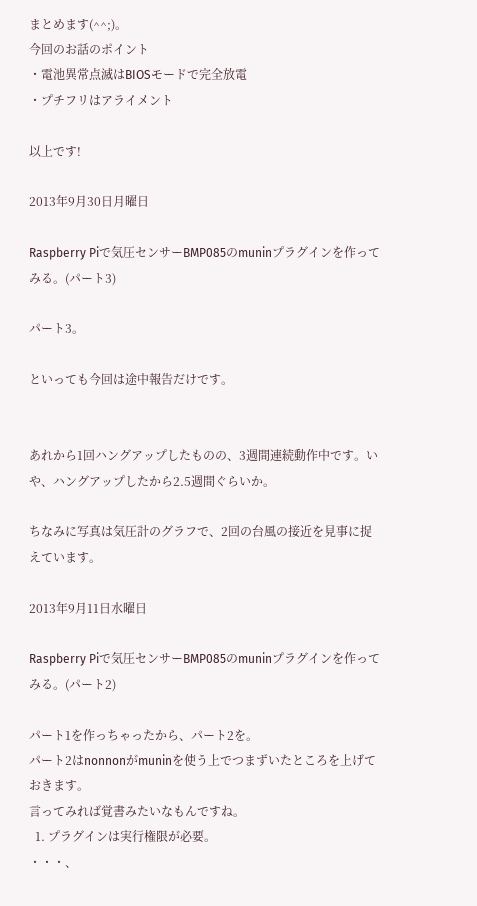まとめます(^^;)。
今回のお話のポイント
・電池異常点滅はBIOSモードで完全放電
・プチフリはアライメント

以上です!

2013年9月30日月曜日

Raspberry Piで気圧センサーBMP085のmuninプラグインを作ってみる。(パート3)

パート3。

といっても今回は途中報告だけです。


あれから1回ハングアップしたものの、3週間連続動作中です。いや、ハングアップしたから2.5週間ぐらいか。

ちなみに写真は気圧計のグラフで、2回の台風の接近を見事に捉えています。

2013年9月11日水曜日

Raspberry Piで気圧センサーBMP085のmuninプラグインを作ってみる。(パート2)

パート1を作っちゃったから、パート2を。
パート2はnonnonがmuninを使う上でつまずいたところを上げておきます。
言ってみれば覚書みたいなもんですね。
  1. プラグインは実行権限が必要。
・・・、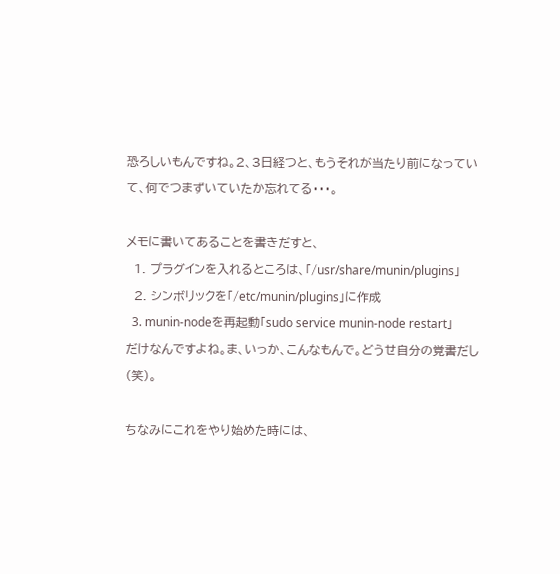恐ろしいもんですね。2、3日経つと、もうそれが当たり前になっていて、何でつまずいていたか忘れてる・・・。

メモに書いてあることを書きだすと、
  1. プラグインを入れるところは、「/usr/share/munin/plugins」
  2. シンボリックを「/etc/munin/plugins」に作成
  3. munin-nodeを再起動「sudo service munin-node restart」
だけなんですよね。ま、いっか、こんなもんで。どうせ自分の覚書だし(笑)。

ちなみにこれをやり始めた時には、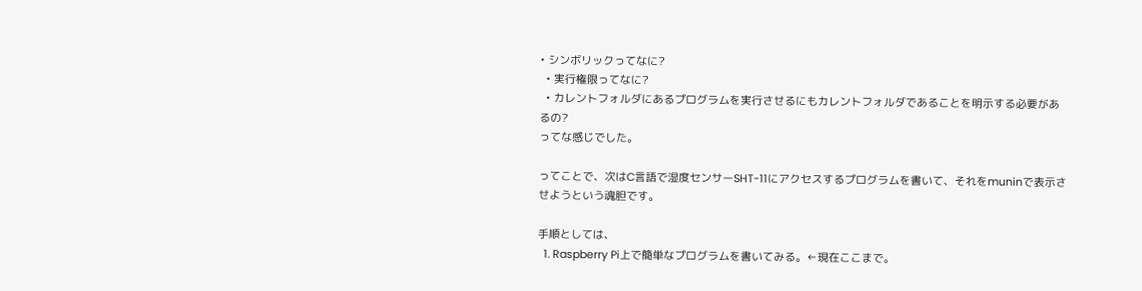• シンボリックってなに?
  • 実行権限ってなに?
  • カレントフォルダにあるプログラムを実行させるにもカレントフォルダであることを明示する必要があるの?
ってな感じでした。

ってことで、次はC言語で湿度センサーSHT-11にアクセスするプログラムを書いて、それをmuninで表示させようという魂胆です。

手順としては、
  1. Raspberry Pi上で簡単なプログラムを書いてみる。←現在ここまで。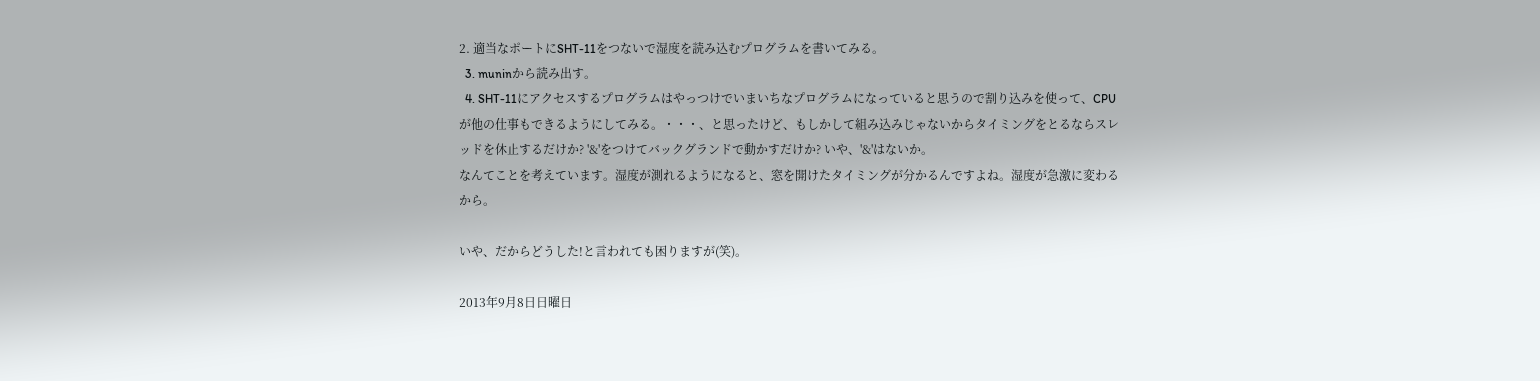2. 適当なポートにSHT-11をつないで湿度を読み込むプログラムを書いてみる。
  3. muninから読み出す。
  4. SHT-11にアクセスするプログラムはやっつけでいまいちなプログラムになっていると思うので割り込みを使って、CPUが他の仕事もできるようにしてみる。・・・、と思ったけど、もしかして組み込みじゃないからタイミングをとるならスレッドを休止するだけか? '&'をつけてバックグランドで動かすだけか? いや、'&'はないか。
なんてことを考えています。湿度が測れるようになると、窓を開けたタイミングが分かるんですよね。湿度が急激に変わるから。

いや、だからどうした!と言われても困りますが(笑)。

2013年9月8日日曜日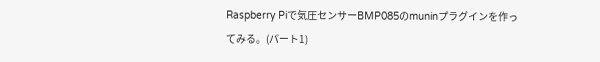Raspberry Piで気圧センサーBMP085のmuninプラグインを作ってみる。(パート1)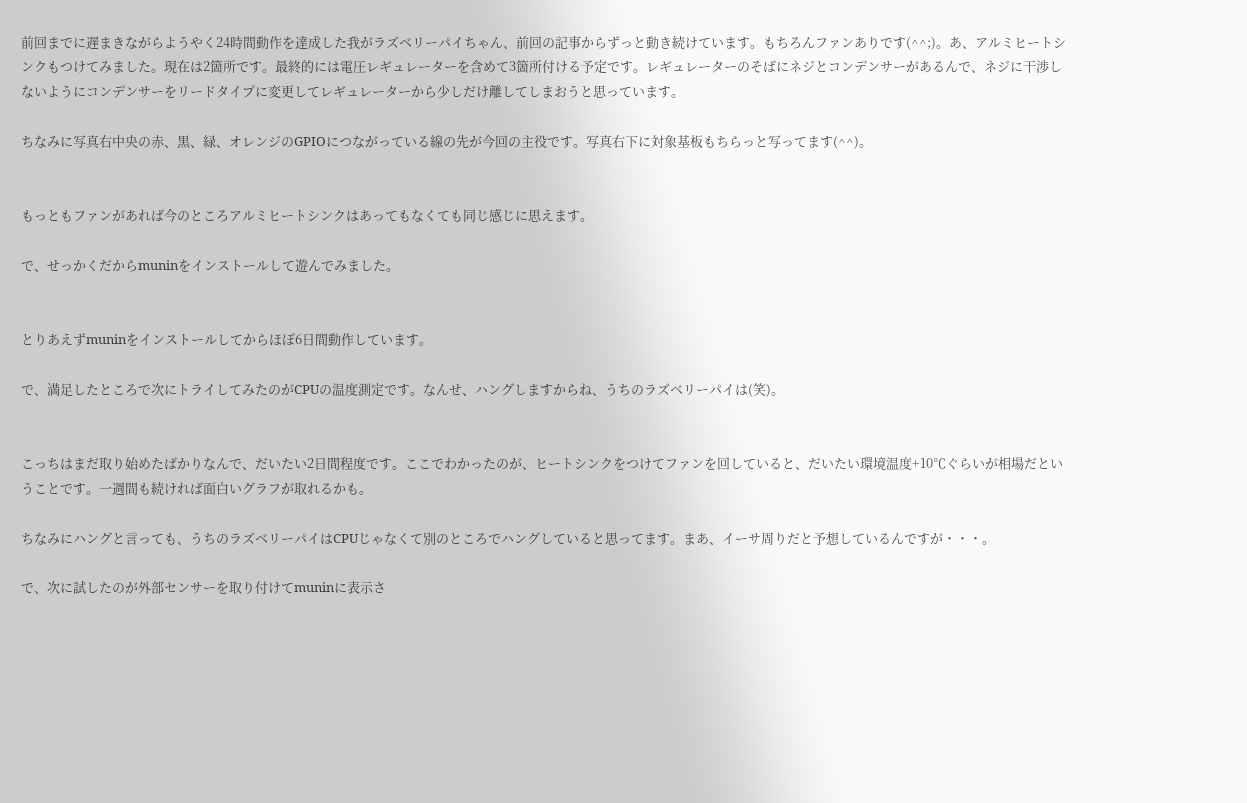前回までに遅まきながらようやく24時間動作を達成した我がラズベリーパイちゃん、前回の記事からずっと動き続けています。もちろんファンありです(^^;)。あ、アルミヒートシンクもつけてみました。現在は2箇所です。最終的には電圧レギュレーターを含めて3箇所付ける予定です。レギュレーターのそばにネジとコンデンサーがあるんで、ネジに干渉しないようにコンデンサーをリードタイプに変更してレギュレーターから少しだけ離してしまおうと思っています。

ちなみに写真右中央の赤、黒、緑、オレンジのGPIOにつながっている線の先が今回の主役です。写真右下に対象基板もちらっと写ってます(^^)。


もっともファンがあれば今のところアルミヒートシンクはあってもなくても同じ感じに思えます。

で、せっかくだからmuninをインストールして遊んでみました。


とりあえずmuninをインストールしてからほぼ6日間動作しています。

で、満足したところで次にトライしてみたのがCPUの温度測定です。なんせ、ハングしますからね、うちのラズベリーパイは(笑)。


こっちはまだ取り始めたばかりなんで、だいたい2日間程度です。ここでわかったのが、ヒートシンクをつけてファンを回していると、だいたい環境温度+10℃ぐらいが相場だということです。一週間も続ければ面白いグラフが取れるかも。

ちなみにハングと言っても、うちのラズベリーパイはCPUじゃなくて別のところでハングしていると思ってます。まあ、イーサ周りだと予想しているんですが・・・。

で、次に試したのが外部センサーを取り付けてmuninに表示さ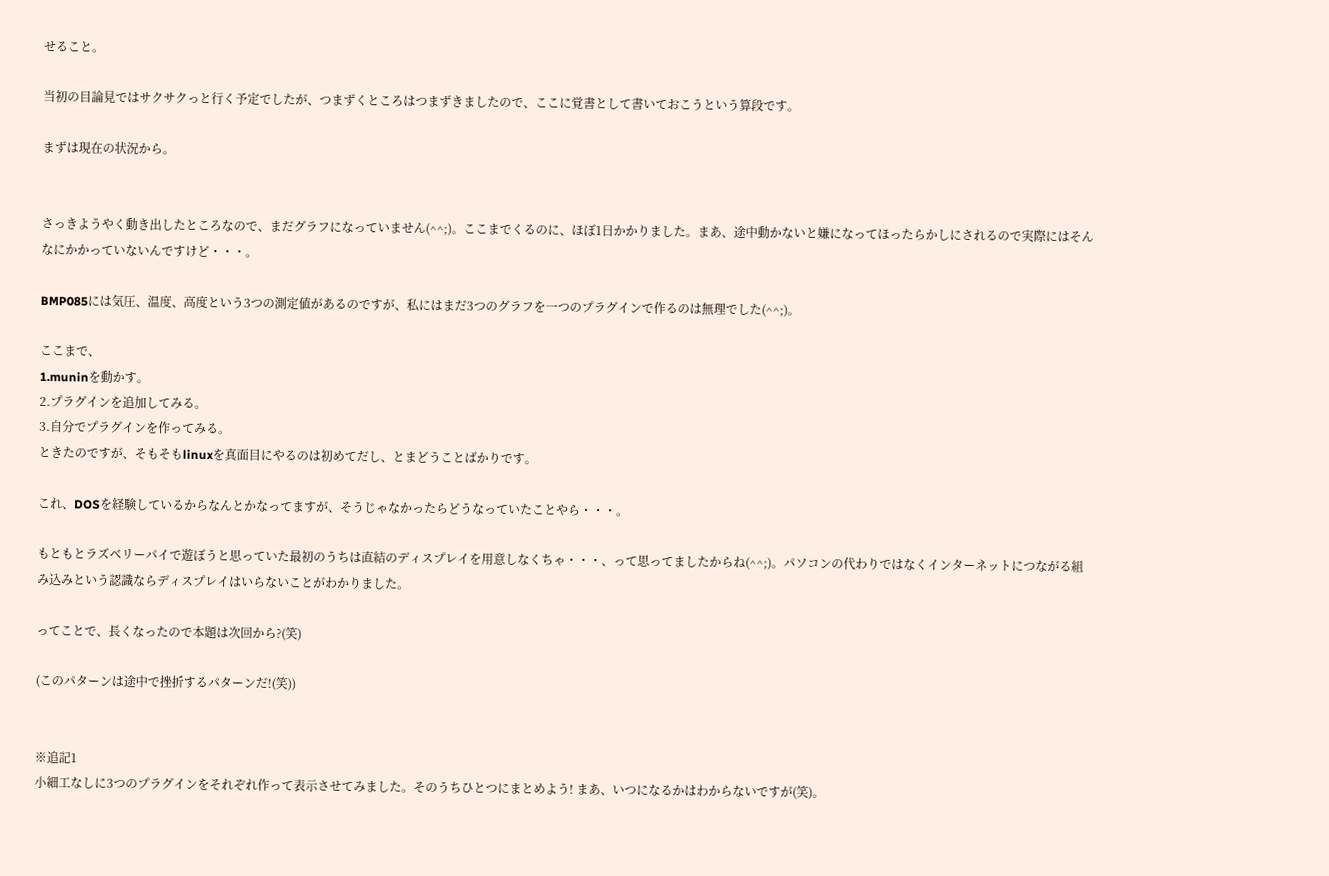せること。

当初の目論見ではサクサクっと行く予定でしたが、つまずくところはつまずきましたので、ここに覚書として書いておこうという算段です。

まずは現在の状況から。


さっきようやく動き出したところなので、まだグラフになっていません(^^;)。ここまでくるのに、ほぼ1日かかりました。まあ、途中動かないと嫌になってほったらかしにされるので実際にはそんなにかかっていないんですけど・・・。

BMP085には気圧、温度、高度という3つの測定値があるのですが、私にはまだ3つのグラフを一つのプラグインで作るのは無理でした(^^;)。

ここまで、
1.muninを動かす。
2.プラグインを追加してみる。
3.自分でプラグインを作ってみる。
ときたのですが、そもそもlinuxを真面目にやるのは初めてだし、とまどうことばかりです。

これ、DOSを経験しているからなんとかなってますが、そうじゃなかったらどうなっていたことやら・・・。

もともとラズベリーパイで遊ぼうと思っていた最初のうちは直結のディスプレイを用意しなくちゃ・・・、って思ってましたからね(^^;)。パソコンの代わりではなくインターネットにつながる組み込みという認識ならディスプレイはいらないことがわかりました。

ってことで、長くなったので本題は次回から?(笑)

(このパターンは途中で挫折するパターンだ!(笑))


※追記1
小細工なしに3つのプラグインをそれぞれ作って表示させてみました。そのうちひとつにまとめよう! まあ、いつになるかはわからないですが(笑)。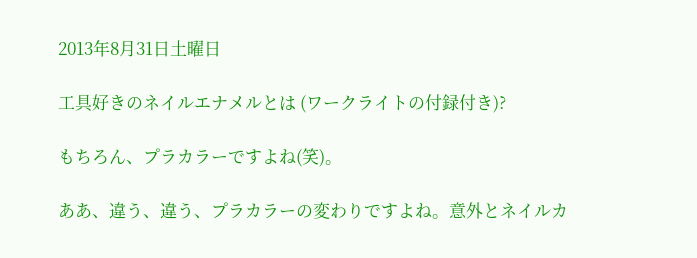2013年8月31日土曜日

工具好きのネイルエナメルとは (ワークライトの付録付き)?

もちろん、プラカラーですよね(笑)。

ああ、違う、違う、プラカラーの変わりですよね。意外とネイルカ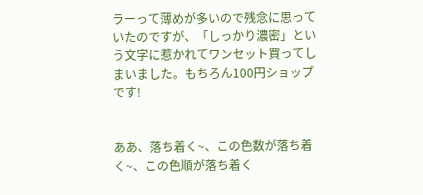ラーって薄めが多いので残念に思っていたのですが、「しっかり濃密」という文字に惹かれてワンセット買ってしまいました。もちろん100円ショップです!


ああ、落ち着く~、この色数が落ち着く~、この色順が落ち着く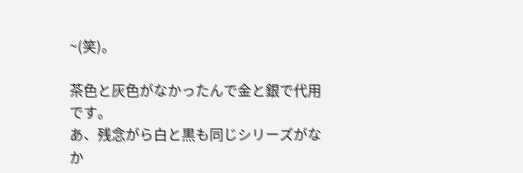~(笑)。

茶色と灰色がなかったんで金と銀で代用です。
あ、残念がら白と黒も同じシリーズがなか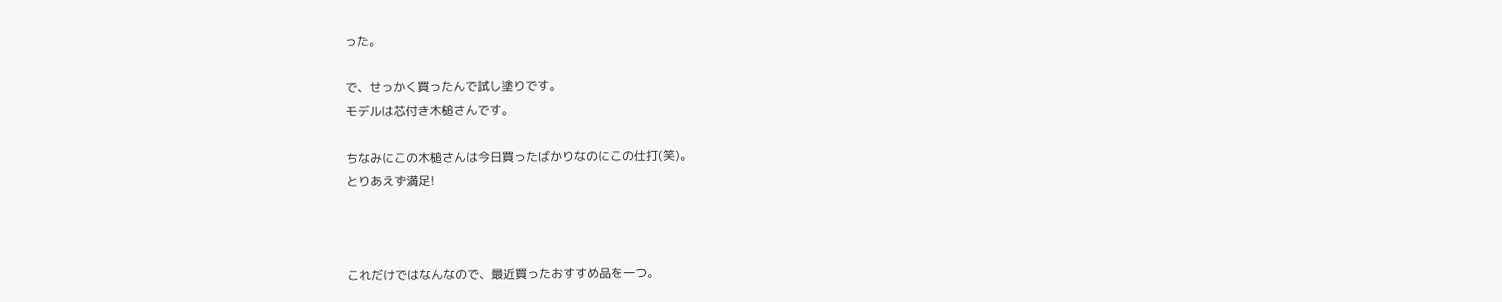った。

で、せっかく買ったんで試し塗りです。
モデルは芯付き木槌さんです。

ちなみにこの木槌さんは今日買ったばかりなのにこの仕打(笑)。
とりあえず満足!



これだけではなんなので、最近買ったおすすめ品を一つ。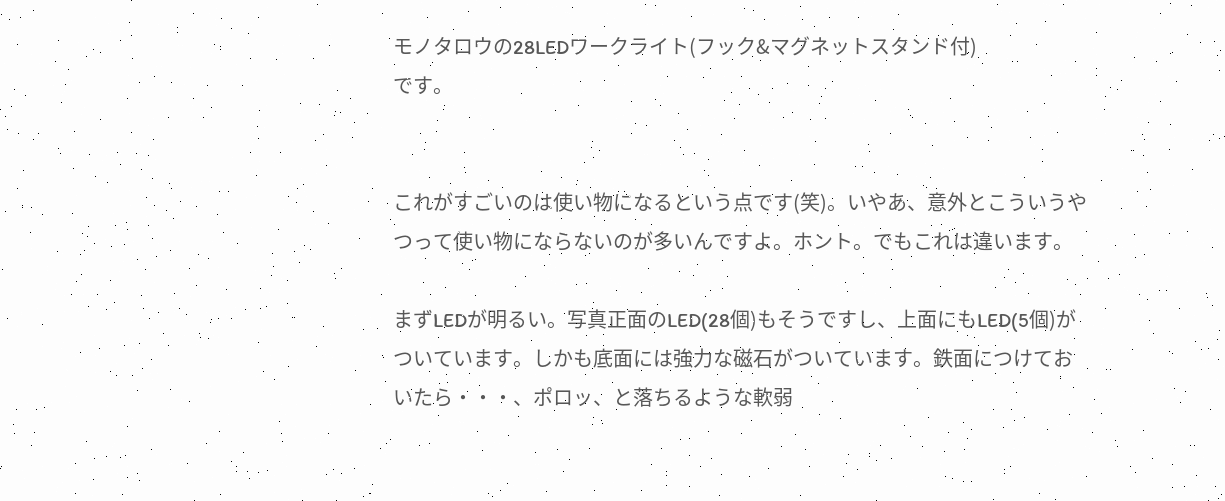モノタロウの28LEDワークライト(フック&マグネットスタンド付)
です。


これがすごいのは使い物になるという点です(笑)。いやあ、意外とこういうやつって使い物にならないのが多いんですよ。ホント。でもこれは違います。

まずLEDが明るい。写真正面のLED(28個)もそうですし、上面にもLED(5個)がついています。しかも底面には強力な磁石がついています。鉄面につけておいたら・・・、ポロッ、と落ちるような軟弱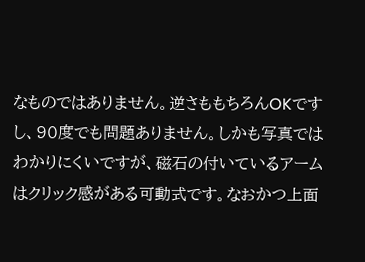なものではありません。逆さももちろんOKですし、90度でも問題ありません。しかも写真ではわかりにくいですが、磁石の付いているアームはクリック感がある可動式です。なおかつ上面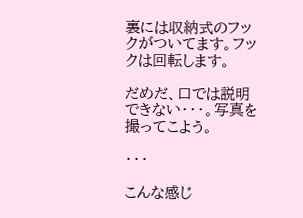裏には収納式のフックがついてます。フックは回転します。

だめだ、口では説明できない・・・。写真を撮ってこよう。

・・・

こんな感じ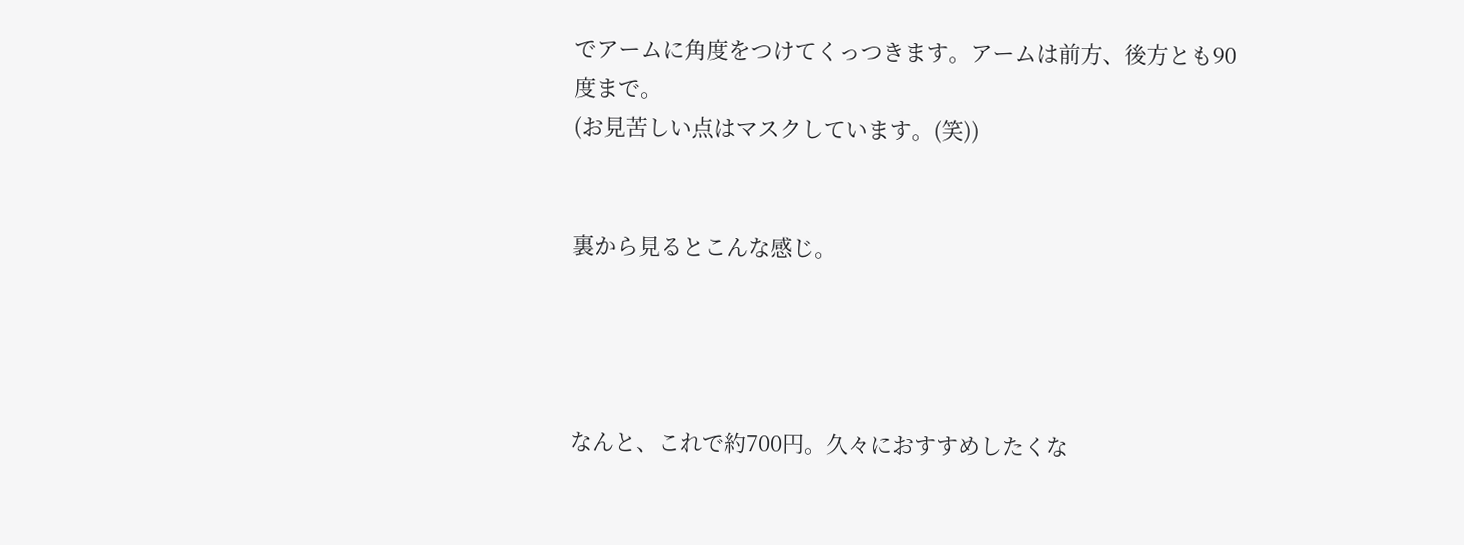でアームに角度をつけてくっつきます。アームは前方、後方とも90度まで。
(お見苦しい点はマスクしています。(笑))


裏から見るとこんな感じ。




なんと、これで約700円。久々におすすめしたくな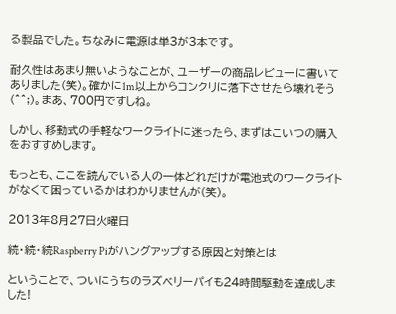る製品でした。ちなみに電源は単3が3本です。

耐久性はあまり無いようなことが、ユーザーの商品レビューに書いてありました(笑)。確かに1m以上からコンクリに落下させたら壊れそう(^^;)。まあ、700円ですしね。

しかし、移動式の手軽なワークライトに迷ったら、まずはこいつの購入をおすすめします。

もっとも、ここを読んでいる人の一体どれだけが電池式のワークライトがなくて困っているかはわかりませんが(笑)。

2013年8月27日火曜日

続・続・続Raspberry Piがハングアップする原因と対策とは

ということで、ついにうちのラズベリーパイも24時間駆動を達成しました!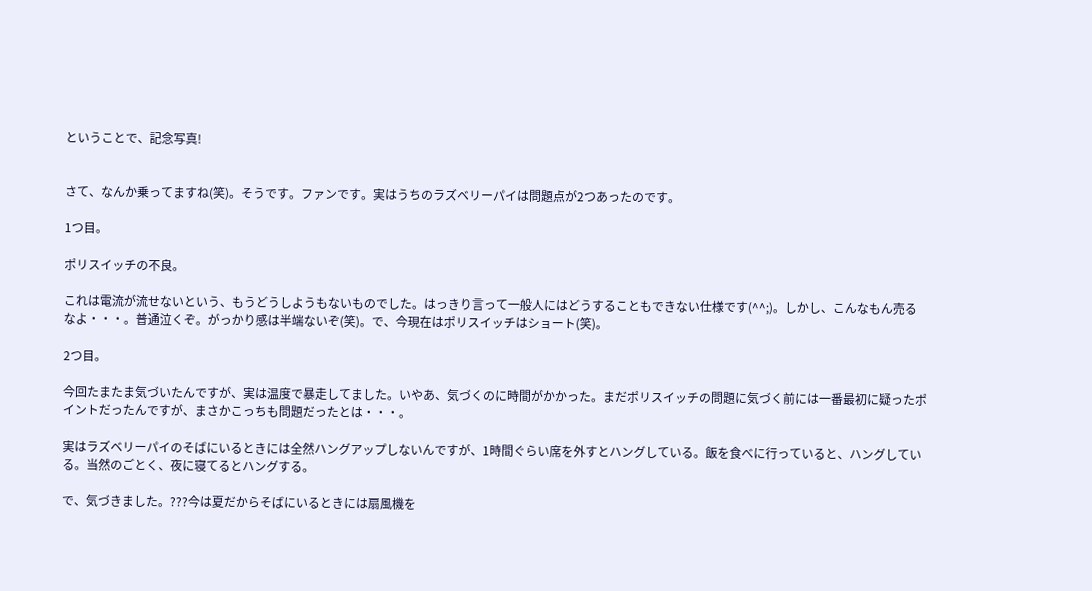ということで、記念写真!


さて、なんか乗ってますね(笑)。そうです。ファンです。実はうちのラズベリーパイは問題点が2つあったのです。

1つ目。

ポリスイッチの不良。

これは電流が流せないという、もうどうしようもないものでした。はっきり言って一般人にはどうすることもできない仕様です(^^;)。しかし、こんなもん売るなよ・・・。普通泣くぞ。がっかり感は半端ないぞ(笑)。で、今現在はポリスイッチはショート(笑)。

2つ目。

今回たまたま気づいたんですが、実は温度で暴走してました。いやあ、気づくのに時間がかかった。まだポリスイッチの問題に気づく前には一番最初に疑ったポイントだったんですが、まさかこっちも問題だったとは・・・。

実はラズベリーパイのそばにいるときには全然ハングアップしないんですが、1時間ぐらい席を外すとハングしている。飯を食べに行っていると、ハングしている。当然のごとく、夜に寝てるとハングする。

で、気づきました。???今は夏だからそばにいるときには扇風機を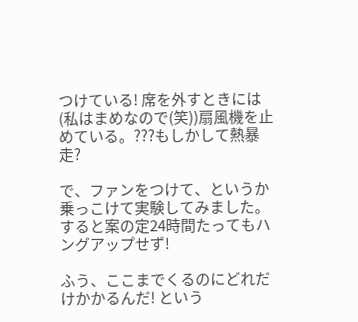つけている! 席を外すときには(私はまめなので(笑))扇風機を止めている。???もしかして熱暴走?

で、ファンをつけて、というか乗っこけて実験してみました。すると案の定24時間たってもハングアップせず!

ふう、ここまでくるのにどれだけかかるんだ! という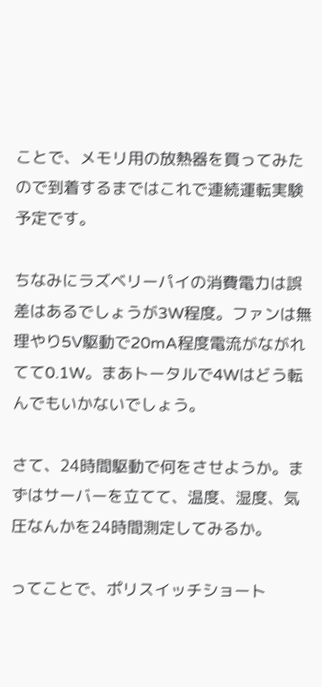ことで、メモリ用の放熱器を買ってみたので到着するまではこれで連続運転実験予定です。

ちなみにラズベリーパイの消費電力は誤差はあるでしょうが3W程度。ファンは無理やり5V駆動で20mA程度電流がながれてて0.1W。まあトータルで4Wはどう転んでもいかないでしょう。

さて、24時間駆動で何をさせようか。まずはサーバーを立てて、温度、湿度、気圧なんかを24時間測定してみるか。

ってことで、ポリスイッチショート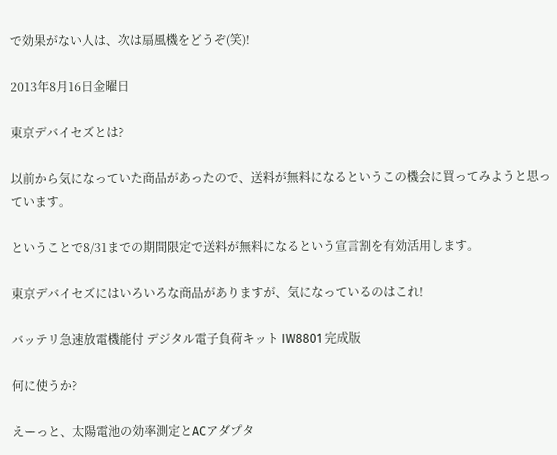で効果がない人は、次は扇風機をどうぞ(笑)!

2013年8月16日金曜日

東京デバイセズとは?

以前から気になっていた商品があったので、送料が無料になるというこの機会に買ってみようと思っています。

ということで8/31までの期間限定で送料が無料になるという宣言割を有効活用します。

東京デバイセズにはいろいろな商品がありますが、気になっているのはこれ!

バッテリ急速放電機能付 デジタル電子負荷キット IW8801 完成版

何に使うか?

えーっと、太陽電池の効率測定とACアダプタ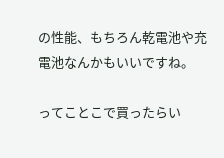の性能、もちろん乾電池や充電池なんかもいいですね。

ってことこで買ったらい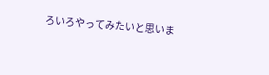ろいろやってみたいと思いま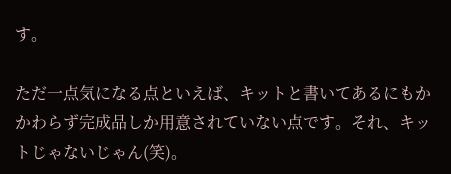す。

ただ一点気になる点といえば、キットと書いてあるにもかかわらず完成品しか用意されていない点です。それ、キットじゃないじゃん(笑)。